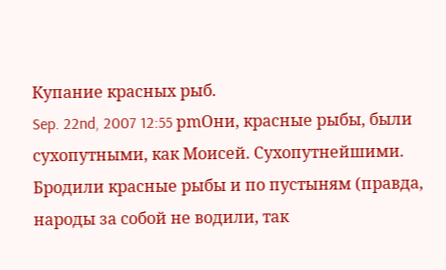Купание красных рыб.
Sep. 22nd, 2007 12:55 pmОни, красные рыбы, были сухопутными, как Моисей. Сухопутнейшими. Бродили красные рыбы и по пустыням (правда, народы за собой не водили, так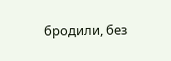бродили, без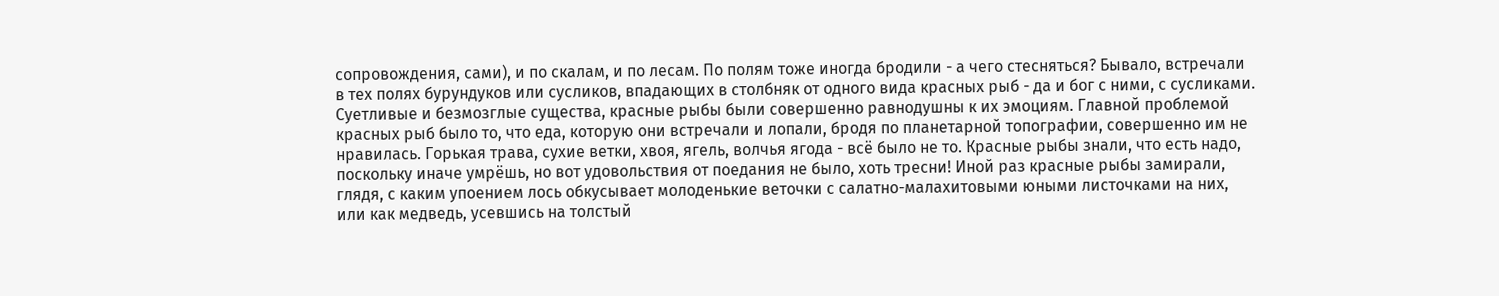сопровождения, сами), и по скалам, и по лесам. По полям тоже иногда бродили - а чего стесняться? Бывало, встречали в тех полях бурундуков или сусликов, впадающих в столбняк от одного вида красных рыб - да и бог с ними, с сусликами. Суетливые и безмозглые существа, красные рыбы были совершенно равнодушны к их эмоциям. Главной проблемой красных рыб было то, что еда, которую они встречали и лопали, бродя по планетарной топографии, совершенно им не нравилась. Горькая трава, сухие ветки, хвоя, ягель, волчья ягода - всё было не то. Красные рыбы знали, что есть надо, поскольку иначе умрёшь, но вот удовольствия от поедания не было, хоть тресни! Иной раз красные рыбы замирали, глядя, с каким упоением лось обкусывает молоденькие веточки с салатно-малахитовыми юными листочками на них, или как медведь, усевшись на толстый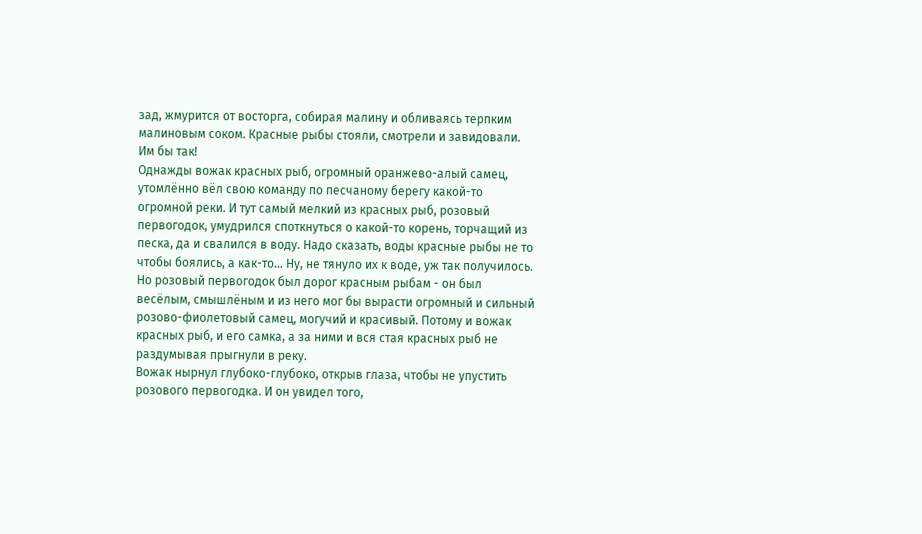зад, жмурится от восторга, собирая малину и обливаясь терпким малиновым соком. Красные рыбы стояли, смотрели и завидовали. Им бы так!
Однажды вожак красных рыб, огромный оранжево-алый самец, утомлённо вёл свою команду по песчаному берегу какой-то огромной реки. И тут самый мелкий из красных рыб, розовый первогодок, умудрился споткнуться о какой-то корень, торчащий из песка, да и свалился в воду. Надо сказать, воды красные рыбы не то чтобы боялись, а как-то... Ну, не тянуло их к воде, уж так получилось. Но розовый первогодок был дорог красным рыбам - он был весёлым, смышлёным и из него мог бы вырасти огромный и сильный розово-фиолетовый самец, могучий и красивый. Потому и вожак красных рыб, и его самка, а за ними и вся стая красных рыб не раздумывая прыгнули в реку.
Вожак нырнул глубоко-глубоко, открыв глаза, чтобы не упустить розового первогодка. И он увидел того,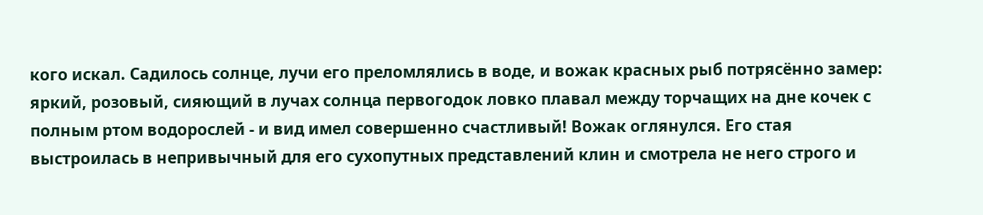кого искал. Садилось солнце, лучи его преломлялись в воде, и вожак красных рыб потрясённо замер: яркий, розовый, сияющий в лучах солнца первогодок ловко плавал между торчащих на дне кочек с полным ртом водорослей - и вид имел совершенно счастливый! Вожак оглянулся. Его стая выстроилась в непривычный для его сухопутных представлений клин и смотрела не него строго и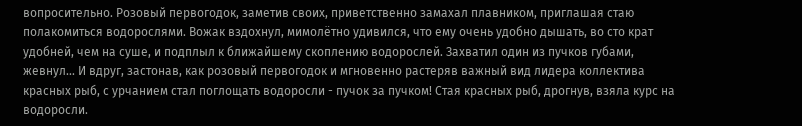вопросительно. Розовый первогодок, заметив своих, приветственно замахал плавником, приглашая стаю полакомиться водорослями. Вожак вздохнул, мимолётно удивился, что ему очень удобно дышать, во сто крат удобней, чем на суше, и подплыл к ближайшему скоплению водорослей. Захватил один из пучков губами, жевнул... И вдруг, застонав, как розовый первогодок и мгновенно растеряв важный вид лидера коллектива красных рыб, с урчанием стал поглощать водоросли - пучок за пучком! Стая красных рыб, дрогнув, взяла курс на водоросли.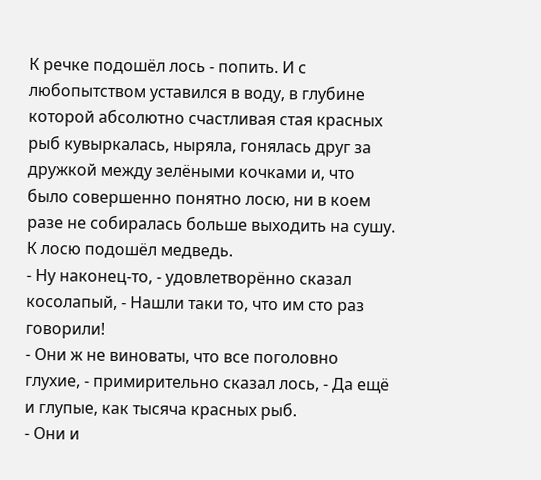К речке подошёл лось - попить. И с любопытством уставился в воду, в глубине которой абсолютно счастливая стая красных рыб кувыркалась, ныряла, гонялась друг за дружкой между зелёными кочками и, что было совершенно понятно лосю, ни в коем разе не собиралась больше выходить на сушу. К лосю подошёл медведь.
- Ну наконец-то, - удовлетворённо сказал косолапый, - Нашли таки то, что им сто раз говорили!
- Они ж не виноваты, что все поголовно глухие, - примирительно сказал лось, - Да ещё и глупые, как тысяча красных рыб.
- Они и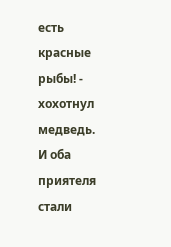есть красные рыбы! - хохотнул медведь.
И оба приятеля стали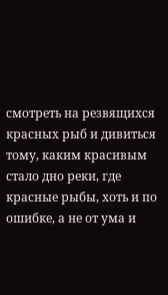смотреть на резвящихся красных рыб и дивиться тому, каким красивым стало дно реки, где красные рыбы, хоть и по ошибке, а не от ума и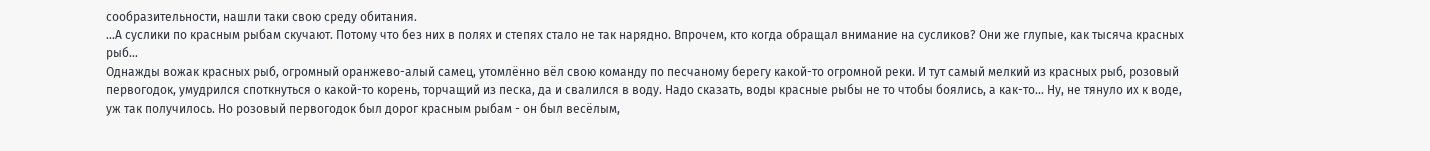сообразительности, нашли таки свою среду обитания.
...А суслики по красным рыбам скучают. Потому что без них в полях и степях стало не так нарядно. Впрочем, кто когда обращал внимание на сусликов? Они же глупые, как тысяча красных рыб...
Однажды вожак красных рыб, огромный оранжево-алый самец, утомлённо вёл свою команду по песчаному берегу какой-то огромной реки. И тут самый мелкий из красных рыб, розовый первогодок, умудрился споткнуться о какой-то корень, торчащий из песка, да и свалился в воду. Надо сказать, воды красные рыбы не то чтобы боялись, а как-то... Ну, не тянуло их к воде, уж так получилось. Но розовый первогодок был дорог красным рыбам - он был весёлым,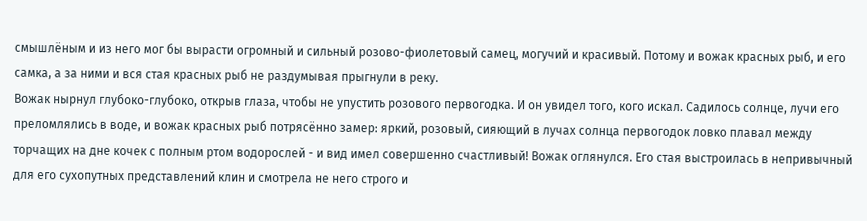смышлёным и из него мог бы вырасти огромный и сильный розово-фиолетовый самец, могучий и красивый. Потому и вожак красных рыб, и его самка, а за ними и вся стая красных рыб не раздумывая прыгнули в реку.
Вожак нырнул глубоко-глубоко, открыв глаза, чтобы не упустить розового первогодка. И он увидел того, кого искал. Садилось солнце, лучи его преломлялись в воде, и вожак красных рыб потрясённо замер: яркий, розовый, сияющий в лучах солнца первогодок ловко плавал между торчащих на дне кочек с полным ртом водорослей - и вид имел совершенно счастливый! Вожак оглянулся. Его стая выстроилась в непривычный для его сухопутных представлений клин и смотрела не него строго и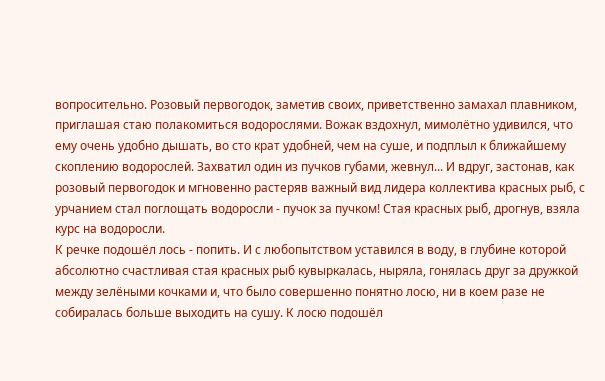вопросительно. Розовый первогодок, заметив своих, приветственно замахал плавником, приглашая стаю полакомиться водорослями. Вожак вздохнул, мимолётно удивился, что ему очень удобно дышать, во сто крат удобней, чем на суше, и подплыл к ближайшему скоплению водорослей. Захватил один из пучков губами, жевнул... И вдруг, застонав, как розовый первогодок и мгновенно растеряв важный вид лидера коллектива красных рыб, с урчанием стал поглощать водоросли - пучок за пучком! Стая красных рыб, дрогнув, взяла курс на водоросли.
К речке подошёл лось - попить. И с любопытством уставился в воду, в глубине которой абсолютно счастливая стая красных рыб кувыркалась, ныряла, гонялась друг за дружкой между зелёными кочками и, что было совершенно понятно лосю, ни в коем разе не собиралась больше выходить на сушу. К лосю подошёл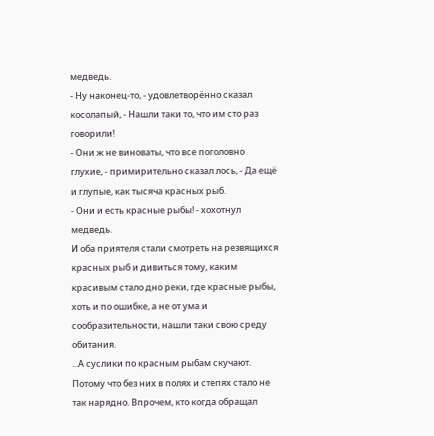медведь.
- Ну наконец-то, - удовлетворённо сказал косолапый, - Нашли таки то, что им сто раз говорили!
- Они ж не виноваты, что все поголовно глухие, - примирительно сказал лось, - Да ещё и глупые, как тысяча красных рыб.
- Они и есть красные рыбы! - хохотнул медведь.
И оба приятеля стали смотреть на резвящихся красных рыб и дивиться тому, каким красивым стало дно реки, где красные рыбы, хоть и по ошибке, а не от ума и сообразительности, нашли таки свою среду обитания.
...А суслики по красным рыбам скучают. Потому что без них в полях и степях стало не так нарядно. Впрочем, кто когда обращал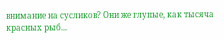внимание на сусликов? Они же глупые, как тысяча красных рыб...